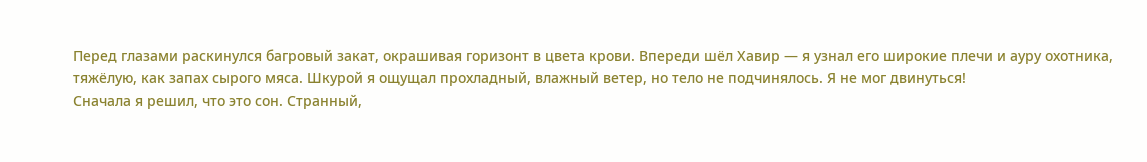Перед глазами раскинулся багровый закат, окрашивая горизонт в цвета крови. Впереди шёл Хавир — я узнал его широкие плечи и ауру охотника, тяжёлую, как запах сырого мяса. Шкурой я ощущал прохладный, влажный ветер, но тело не подчинялось. Я не мог двинуться!
Сначала я решил, что это сон. Странный,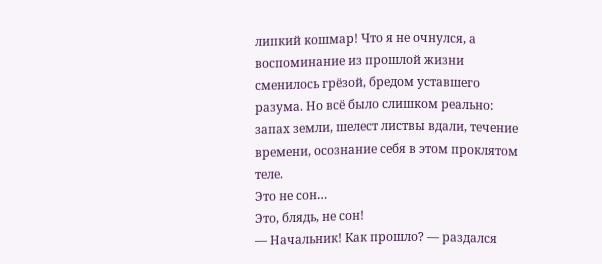липкий кошмар! Что я не очнулся, а воспоминание из прошлой жизни сменилось грёзой, бредом уставшего разума. Но всё было слишком реально: запах земли, шелест листвы вдали, течение времени, осознание себя в этом проклятом теле.
Это не сон…
Это, блядь, не сон!
— Начальник! Как прошло? — раздался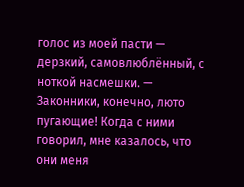голос из моей пасти — дерзкий, самовлюблённый, с ноткой насмешки. — Законники, конечно, люто пугающие! Когда с ними говорил, мне казалось, что они меня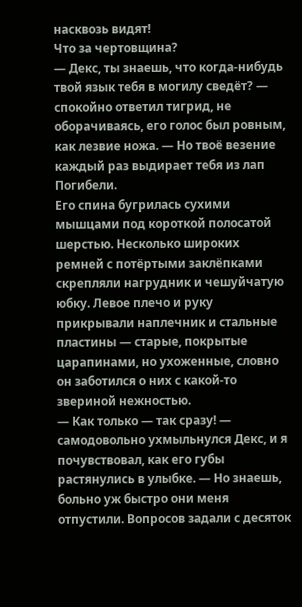насквозь видят!
Что за чертовщина?
— Декс, ты знаешь, что когда-нибудь твой язык тебя в могилу сведёт? — спокойно ответил тигрид, не оборачиваясь, его голос был ровным, как лезвие ножа. — Но твоё везение каждый раз выдирает тебя из лап Погибели.
Его спина бугрилась сухими мышцами под короткой полосатой шерстью. Несколько широких ремней с потёртыми заклёпками скрепляли нагрудник и чешуйчатую юбку. Левое плечо и руку прикрывали наплечник и стальные пластины — старые, покрытые царапинами, но ухоженные, словно он заботился о них с какой-то звериной нежностью.
— Как только — так сразу! — самодовольно ухмыльнулся Декс, и я почувствовал, как его губы растянулись в улыбке. — Но знаешь, больно уж быстро они меня отпустили. Вопросов задали с десяток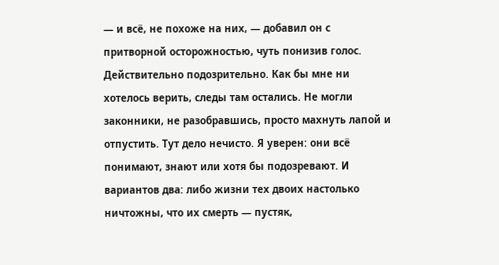— и всё, не похоже на них, — добавил он с притворной осторожностью, чуть понизив голос.
Действительно подозрительно. Как бы мне ни хотелось верить, следы там остались. Не могли законники, не разобравшись, просто махнуть лапой и отпустить. Тут дело нечисто. Я уверен: они всё понимают, знают или хотя бы подозревают. И вариантов два: либо жизни тех двоих настолько ничтожны, что их смерть — пустяк,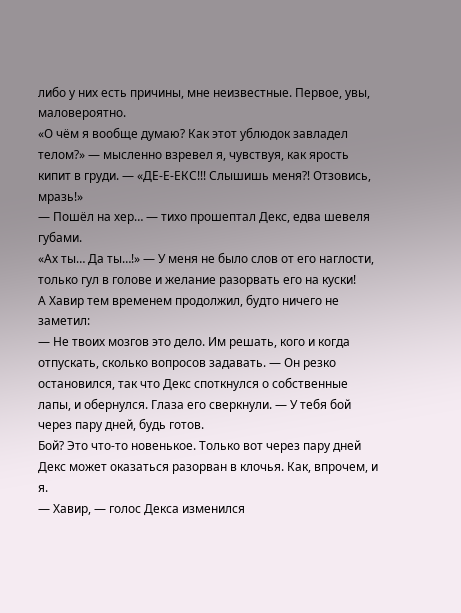либо у них есть причины, мне неизвестные. Первое, увы, маловероятно.
«О чём я вообще думаю? Как этот ублюдок завладел телом?» — мысленно взревел я, чувствуя, как ярость кипит в груди. — «ДЕ-Е-ЕКС!!! Слышишь меня⁈ Отзовись, мразь!»
— Пошёл на хер… — тихо прошептал Декс, едва шевеля губами.
«Ах ты… Да ты…!» — У меня не было слов от его наглости, только гул в голове и желание разорвать его на куски!
А Хавир тем временем продолжил, будто ничего не заметил:
— Не твоих мозгов это дело. Им решать, кого и когда отпускать, сколько вопросов задавать. — Он резко остановился, так что Декс споткнулся о собственные лапы, и обернулся. Глаза его сверкнули. — У тебя бой через пару дней, будь готов.
Бой? Это что-то новенькое. Только вот через пару дней Декс может оказаться разорван в клочья. Как, впрочем, и я.
— Хавир, — голос Декса изменился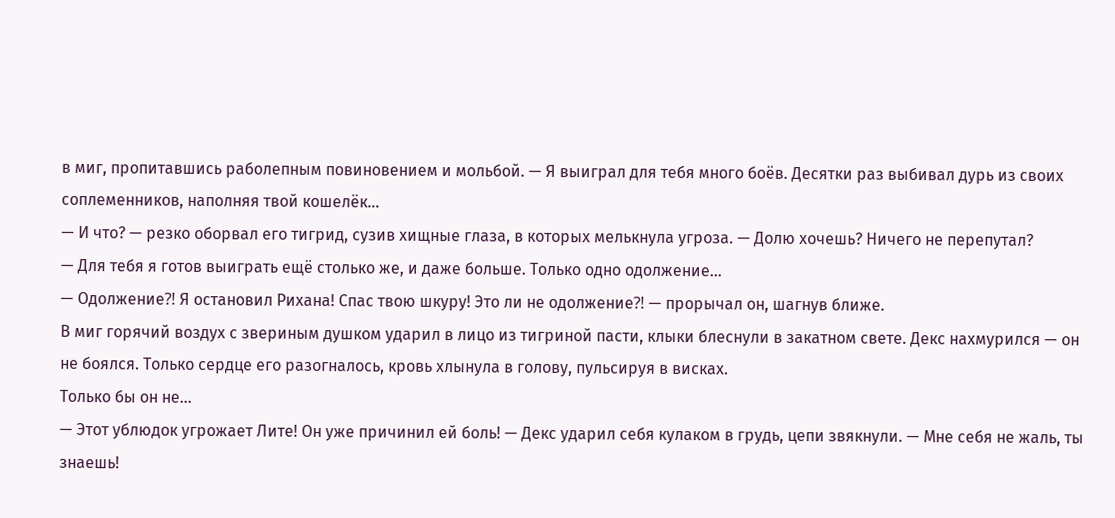в миг, пропитавшись раболепным повиновением и мольбой. — Я выиграл для тебя много боёв. Десятки раз выбивал дурь из своих соплеменников, наполняя твой кошелёк…
— И что? — резко оборвал его тигрид, сузив хищные глаза, в которых мелькнула угроза. — Долю хочешь? Ничего не перепутал?
— Для тебя я готов выиграть ещё столько же, и даже больше. Только одно одолжение…
— Одолжение⁈ Я остановил Рихана! Спас твою шкуру! Это ли не одолжение⁈ — прорычал он, шагнув ближе.
В миг горячий воздух с звериным душком ударил в лицо из тигриной пасти, клыки блеснули в закатном свете. Декс нахмурился — он не боялся. Только сердце его разогналось, кровь хлынула в голову, пульсируя в висках.
Только бы он не…
— Этот ублюдок угрожает Лите! Он уже причинил ей боль! — Декс ударил себя кулаком в грудь, цепи звякнули. — Мне себя не жаль, ты знаешь!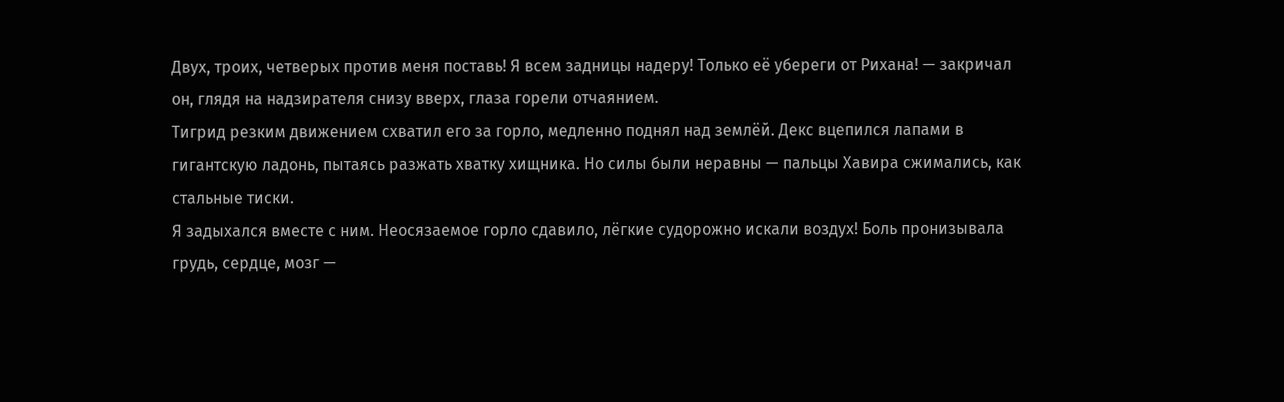Двух, троих, четверых против меня поставь! Я всем задницы надеру! Только её убереги от Рихана! — закричал он, глядя на надзирателя снизу вверх, глаза горели отчаянием.
Тигрид резким движением схватил его за горло, медленно поднял над землёй. Декс вцепился лапами в гигантскую ладонь, пытаясь разжать хватку хищника. Но силы были неравны — пальцы Хавира сжимались, как стальные тиски.
Я задыхался вместе с ним. Неосязаемое горло сдавило, лёгкие судорожно искали воздух! Боль пронизывала грудь, сердце, мозг —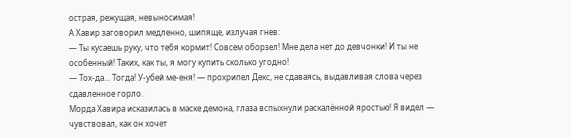острая, режущая, невыносимая!
А Хавир заговорил медленно, шипяще, излучая гнев:
— Ты кусаешь руку, что тебя кормит! Совсем оборзел! Мне дела нет до девчонки! И ты не особенный! Таких, как ты, я могу купить сколько угодно!
— Тох-да… Тогда! У-убей ме-еня! — прохрипел Декс, не сдаваясь, выдавливая слова через сдавленное горло.
Морда Хавира исказилась в маске демона, глаза вспыхнули раскалённой яростью! Я видел — чувствовал, как он хочет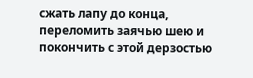сжать лапу до конца, переломить заячью шею и покончить с этой дерзостью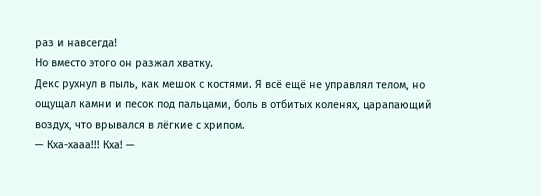раз и навсегда!
Но вместо этого он разжал хватку.
Декс рухнул в пыль, как мешок с костями. Я всё ещё не управлял телом, но ощущал камни и песок под пальцами, боль в отбитых коленях, царапающий воздух, что врывался в лёгкие с хрипом.
— Кха-хааа!!! Кха! —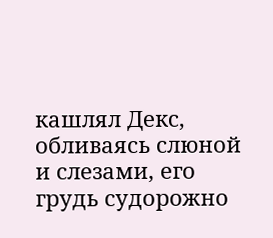кашлял Декс, обливаясь слюной и слезами, его грудь судорожно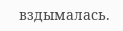вздымалась.